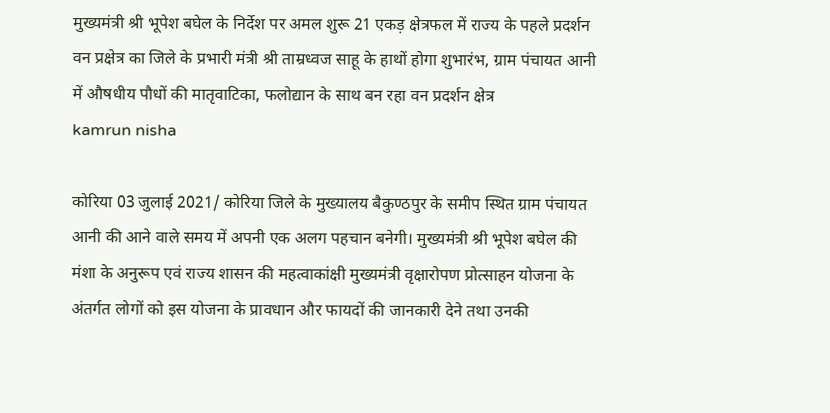मुख्यमंत्री श्री भूपेश बघेल के निर्देश पर अमल शुरू 21 एकड़ क्षेत्रफल में राज्य के पहले प्रदर्शन वन प्रक्षेत्र का जिले के प्रभारी मंत्री श्री ताम्रध्वज साहू के हाथों होगा शुभारंभ, ग्राम पंचायत आनी में औषधीय पौधों की मातृवाटिका, फलोद्यान के साथ बन रहा वन प्रदर्शन क्षेत्र
kamrun nisha

कोरिया 03 जुलाई 2021/ कोरिया जिले के मुख्यालय बैकुण्ठपुर के समीप स्थित ग्राम पंचायत आनी की आने वाले समय में अपनी एक अलग पहचान बनेगी। मुख्यमंत्री श्री भूपेश बघेल की मंशा के अनुरूप एवं राज्य शासन की महत्वाकांक्षी मुख्यमंत्री वृक्षारोपण प्रोत्साहन योजना के अंतर्गत लोगों को इस योजना के प्रावधान और फायदों की जानकारी देने तथा उनकी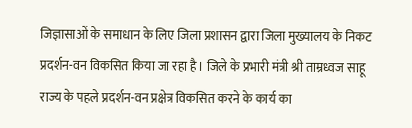जिज्ञासाओं के समाधान के लिए जिला प्रशासन द्वारा जिला मुख्यालय के निकट प्रदर्शन-वन विकसित किया जा रहा है। जिले के प्रभारी मंत्री श्री ताम्रध्वज साहू राज्य के पहले प्रदर्शन-वन प्रक्षेत्र विकसित करने के कार्य का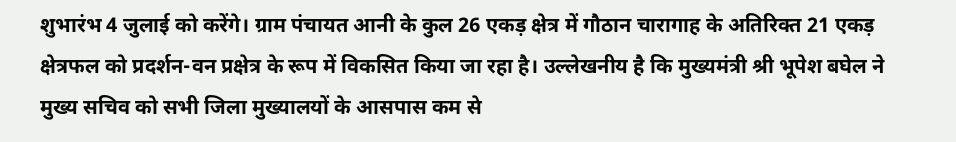शुभारंभ 4 जुलाई को करेंगे। ग्राम पंचायत आनी के कुल 26 एकड़ क्षेत्र में गौठान चारागाह के अतिरिक्त 21 एकड़ क्षेत्रफल को प्रदर्शन-वन प्रक्षेत्र के रूप में विकसित किया जा रहा है। उल्लेखनीय है कि मुख्यमंत्री श्री भूपेश बघेल ने मुख्य सचिव को सभी जिला मुख्यालयों के आसपास कम से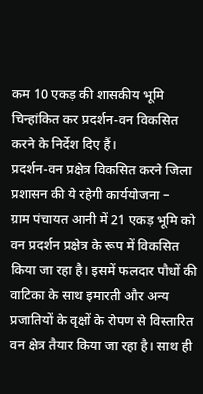कम 10 एकड़ की शासकीय भूमि चिन्हांकित कर प्रदर्शन-वन विकसित करने के निर्देश दिए हैं।
प्रदर्शन-वन प्रक्षेत्र विकसित करने जिला प्रशासन की ये रहेगी कार्ययोजना –
ग्राम पंचायत आनी में 21 एकड़ भूमि को वन प्रदर्शन प्रक्षेत्र के रूप में विकसित किया जा रहा है। इसमें फलदार पौधों की वाटिका के साथ इमारती और अन्य प्रजातियों के वृक्षों के रोपण से विस्तारित वन क्षेत्र तैयार किया जा रहा है। साथ ही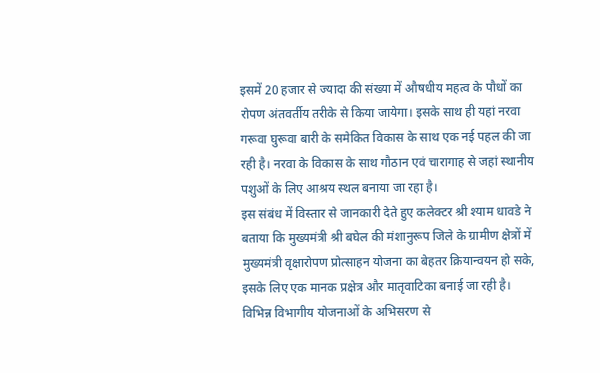इसमें 20 हजार से ज्यादा की संख्या में औषधीय महत्व के पौधों का रोपण अंतवर्तीय तरीके से किया जायेगा। इसके साथ ही यहां नरवा गरूवा घुरूवा बारी के समेकित विकास के साथ एक नई पहल की जा रही है। नरवा के विकास के साथ गौठान एवं चारागाह से जहां स्थानीय पशुओं के लिए आश्रय स्थल बनाया जा रहा है।
इस संबंध में विस्तार से जानकारी देते हुए कलेक्टर श्री श्याम धावडे ने बताया कि मुख्यमंत्री श्री बघेल की मंशानुरूप जिले के ग्रामीण क्षेत्रों में मुख्यमंत्री वृक्षारोपण प्रोत्साहन योजना का बेहतर क्रियान्वयन हो सके, इसके लिए एक मानक प्रक्षेत्र और मातृवाटिका बनाई जा रही है। विभिन्न विभागीय योजनाओं के अभिसरण से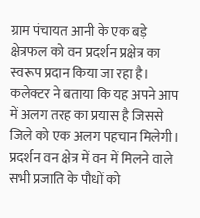ग्राम पंचायत आनी के एक बड़े क्षेत्रफल को वन प्रदर्शन प्रक्षेत्र का स्वरूप प्रदान किया जा रहा है। कलेक्टर ने बताया कि यह अपने आप में अलग तरह का प्रयास है जिससे जिले को एक अलग पहचान मिलेगी। प्रदर्शन वन क्षेत्र में वन में मिलने वाले सभी प्रजाति के पौधों को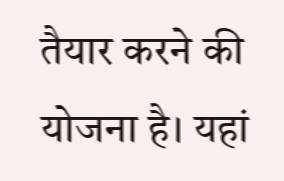तैयार करने की योजना है। यहां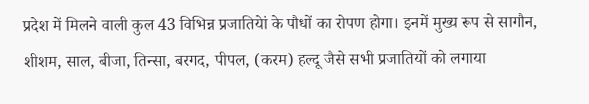प्रदेश में मिलने वाली कुल 43 विभिन्न प्रजातियेां के पौधों का रोपण होगा। इनमें मुख्य रूप से सागौन, शीशम, साल, बीजा, तिन्सा, बरगद, पीपल, (करम) हल्दू जैसे सभी प्रजातियों को लगाया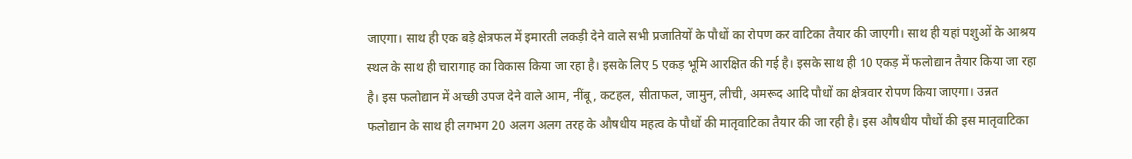जाएगा। साथ ही एक बड़े क्षेत्रफल में इमारती लकड़ी देने वाले सभी प्रजातियों के पौधों का रोपण कर वाटिका तैयार की जाएगी। साथ ही यहां पशुओं के आश्रय स्थल के साथ ही चारागाह का विकास किया जा रहा है। इसके लिए 5 एकड़ भूमि आरक्षित की गई है। इसके साथ ही 10 एकड़ में फलोद्यान तैयार किया जा रहा है। इस फलोद्यान में अच्छी उपज देने वाले आम, नींबू, कटहल, सीताफल, जामुन, लीची, अमरूद आदि पौधों का क्षेत्रवार रोपण किया जाएगा। उन्नत फलोद्यान के साथ ही लगभग 20 अलग अलग तरह के औषधीय महत्व के पौधों की मातृवाटिका तैयार की जा रही है। इस औषधीय पौधों की इस मातृवाटिका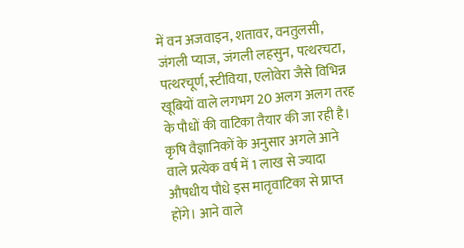में वन अजवाइन, शतावर, वनतुलसी, जंगली प्याज, जंगली लहसुन, पत्थरचटा, पत्थरचूर्ण, स्टीविया, एलोवेरा जैसे विभिन्न खूबियों वाले लगभग 20 अलग अलग तरह के पौधों की वाटिका तैयार की जा रही है। कृषि वैज्ञानिकों के अनुसार अगले आने वाले प्रत्येक वर्ष में 1 लाख से ज्यादा औषधीय पौधे इस मातृवाटिका से प्राप्त होंगे। आने वाले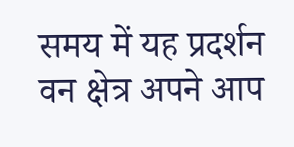समय में यह प्रदर्शन वन क्षेत्र अपने आप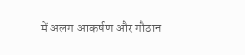में अलग आकर्षण और गौठान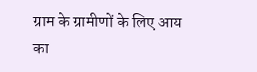ग्राम के ग्रामीणों के लिए आय का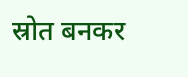स्रोत बनकर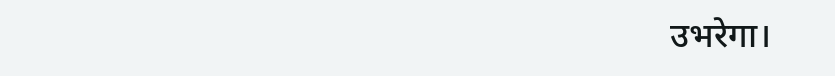उभरेगा।